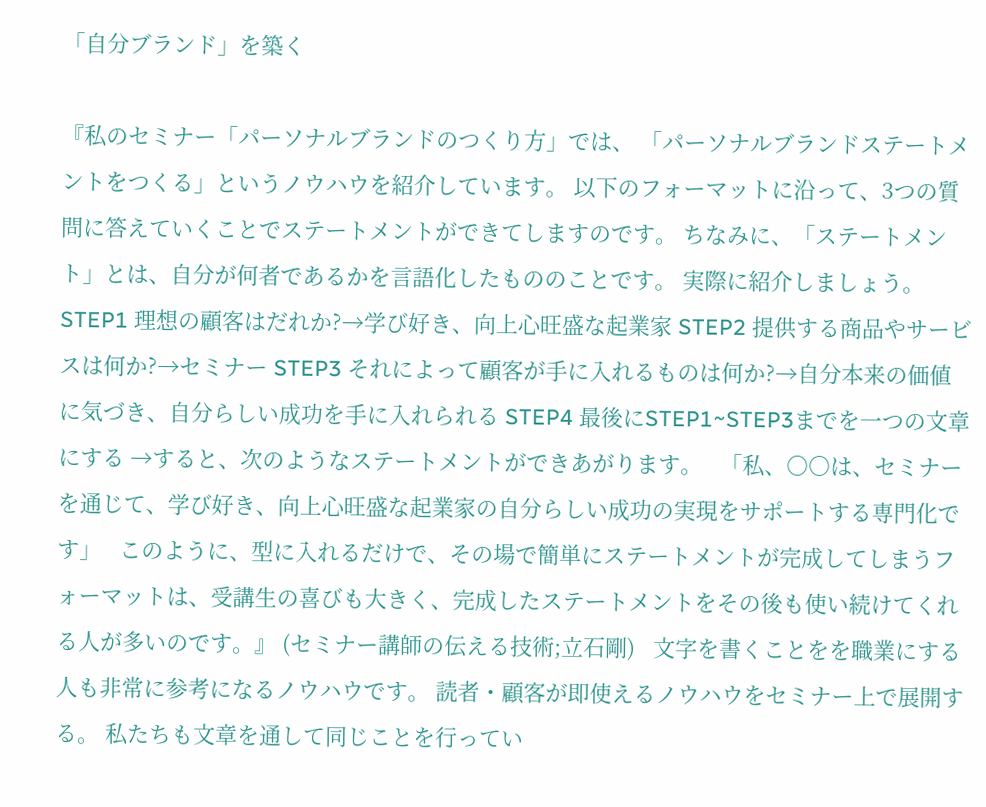「自分ブランド」を築く

『私のセミナー「パーソナルブランドのつくり方」では、 「パーソナルブランドステートメントをつくる」というノウハウを紹介しています。 以下のフォーマットに沿って、3つの質問に答えていくことでステートメントができてしますのです。 ちなみに、「ステートメント」とは、自分が何者であるかを言語化したもののことです。 実際に紹介しましょう。   STEP1 理想の顧客はだれか?→学び好き、向上心旺盛な起業家 STEP2 提供する商品やサービスは何か?→セミナー STEP3 それによって顧客が手に入れるものは何か?→自分本来の価値に気づき、自分らしい成功を手に入れられる STEP4 最後にSTEP1~STEP3までを一つの文章にする →すると、次のようなステートメントができあがります。   「私、○○は、セミナーを通じて、学び好き、向上心旺盛な起業家の自分らしい成功の実現をサポートする専門化です」   このように、型に入れるだけで、その場で簡単にステートメントが完成してしまうフォーマットは、受講生の喜びも大きく、完成したステートメントをその後も使い続けてくれる人が多いのです。』 (セミナー講師の伝える技術;立石剛)   文字を書くことをを職業にする人も非常に参考になるノウハウです。 読者・顧客が即使えるノウハウをセミナー上で展開する。 私たちも文章を通して同じことを行ってい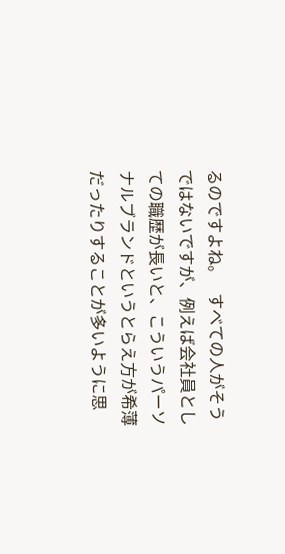るのですよね。   すべての人がそうではないですが、例えば会社員としての職歴が長いと、こういうパーソナルブランドというとらえ方が希薄だったりすることが多いように思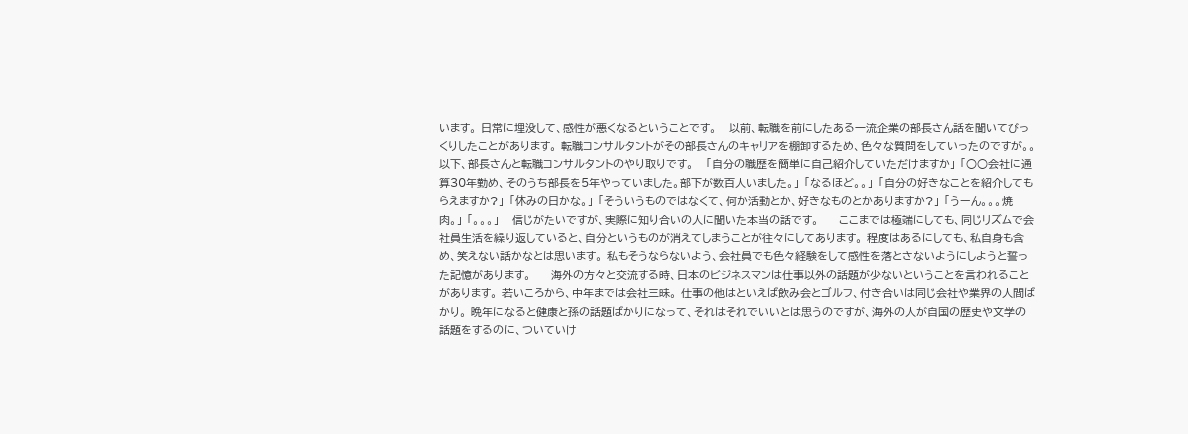います。 日常に埋没して、感性が悪くなるということです。   以前、転職を前にしたある一流企業の部長さん話を聞いてびっくりしたことがあります。 転職コンサルタントがその部長さんのキャリアを棚卸するため、色々な質問をしていったのですが。。 以下、部長さんと転職コンサルタントのやり取りです。   「自分の職歴を簡単に自己紹介していただけますか」 「○○会社に通算30年勤め、そのうち部長を5年やっていました。部下が数百人いました。」 「なるほど。。」 「自分の好きなことを紹介してもらえますか?」 「休みの日かな。」 「そういうものではなくて、何か活動とか、好きなものとかありますか?」 「うーん。。。焼肉。」 「。。。」   信じがたいですが、実際に知り合いの人に聞いた本当の話です。     ここまでは極端にしても、同じリズムで会社員生活を繰り返していると、自分というものが消えてしまうことが往々にしてあります。 程度はあるにしても、私自身も含め、笑えない話かなとは思います。 私もそうならないよう、会社員でも色々経験をして感性を落とさないようにしようと誓った記憶があります。     海外の方々と交流する時、日本のビジネスマンは仕事以外の話題が少ないということを言われることがあります。 若いころから、中年までは会社三昧。 仕事の他はといえば飲み会とゴルフ、付き合いは同じ会社や業界の人間ばかり。 晩年になると健康と孫の話題ばかりになって、それはそれでいいとは思うのですが、海外の人が自国の歴史や文学の話題をするのに、ついていけ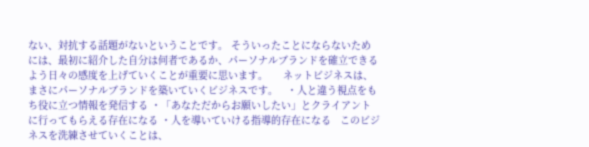ない、対抗する話題がないということです。 そういったことにならないためには、最初に紹介した自分は何者であるか、パーソナルブランドを確立できるよう日々の感度を上げていくことが重要に思います。     ネットビジネスは、まさにパーソナルブランドを築いていくビジネスです。   ・人と違う視点をもち役に立つ情報を発信する ・「あなただからお願いしたい」とクライアントに行ってもらえる存在になる ・人を導いていける指導的存在になる   このビジネスを洗練させていくことは、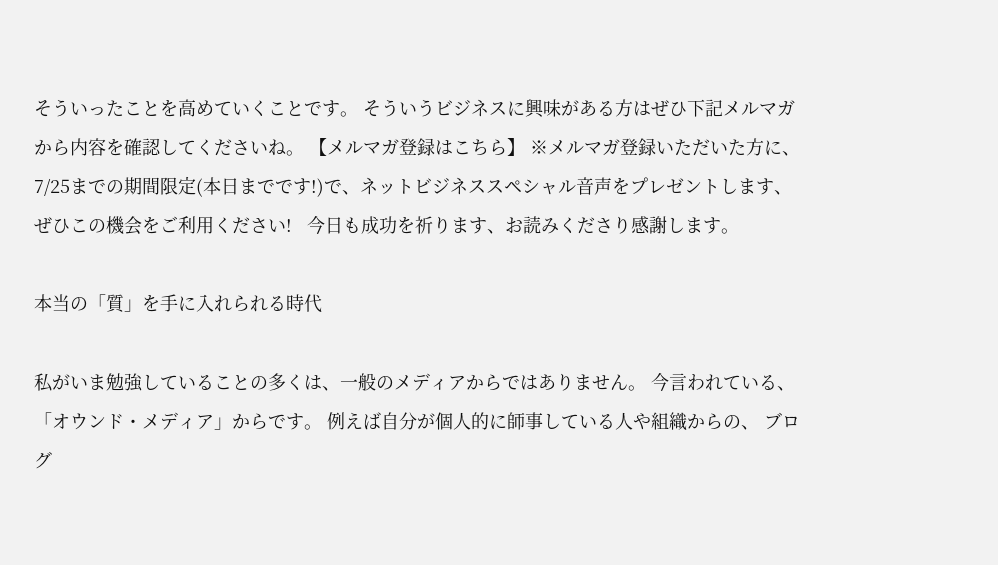そういったことを高めていくことです。 そういうビジネスに興味がある方はぜひ下記メルマガから内容を確認してくださいね。 【メルマガ登録はこちら】 ※メルマガ登録いただいた方に、7/25までの期間限定(本日までです!)で、ネットビジネススペシャル音声をプレゼントします、ぜひこの機会をご利用ください!   今日も成功を祈ります、お読みくださり感謝します。

本当の「質」を手に入れられる時代

私がいま勉強していることの多くは、一般のメディアからではありません。 今言われている、「オウンド・メディア」からです。 例えば自分が個人的に師事している人や組織からの、 ブログ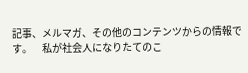記事、メルマガ、その他のコンテンツからの情報です。     私が社会人になりたてのこ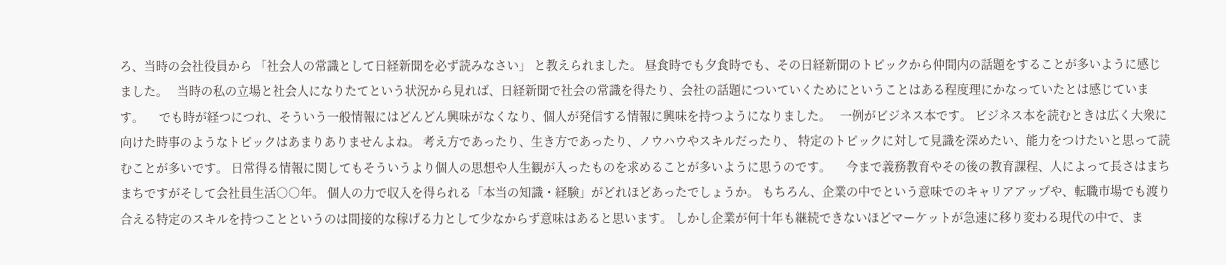ろ、当時の会社役員から 「社会人の常識として日経新聞を必ず読みなさい」 と教えられました。 昼食時でも夕食時でも、その日経新聞のトピックから仲間内の話題をすることが多いように感じました。   当時の私の立場と社会人になりたてという状況から見れば、日経新聞で社会の常識を得たり、会社の話題についていくためにということはある程度理にかなっていたとは感じています。     でも時が経つにつれ、そういう一般情報にはどんどん興味がなくなり、個人が発信する情報に興味を持つようになりました。   一例がビジネス本です。 ビジネス本を読むときは広く大衆に向けた時事のようなトピックはあまりありませんよね。 考え方であったり、生き方であったり、ノウハウやスキルだったり、 特定のトピックに対して見識を深めたい、能力をつけたいと思って読むことが多いです。 日常得る情報に関してもそういうより個人の思想や人生観が入ったものを求めることが多いように思うのです。     今まで義務教育やその後の教育課程、人によって長さはまちまちですがそして会社員生活○○年。 個人の力で収入を得られる「本当の知識・経験」がどれほどあったでしょうか。 もちろん、企業の中でという意味でのキャリアアップや、転職市場でも渡り合える特定のスキルを持つことというのは間接的な稼げる力として少なからず意味はあると思います。 しかし企業が何十年も継続できないほどマーケットが急速に移り変わる現代の中で、ま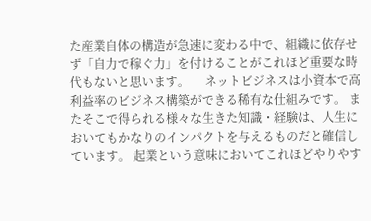た産業自体の構造が急速に変わる中で、組織に依存せず「自力で稼ぐ力」を付けることがこれほど重要な時代もないと思います。     ネットビジネスは小資本で高利益率のビジネス構築ができる稀有な仕組みです。 またそこで得られる様々な生きた知識・経験は、人生においてもかなりのインパクトを与えるものだと確信しています。 起業という意味においてこれほどやりやす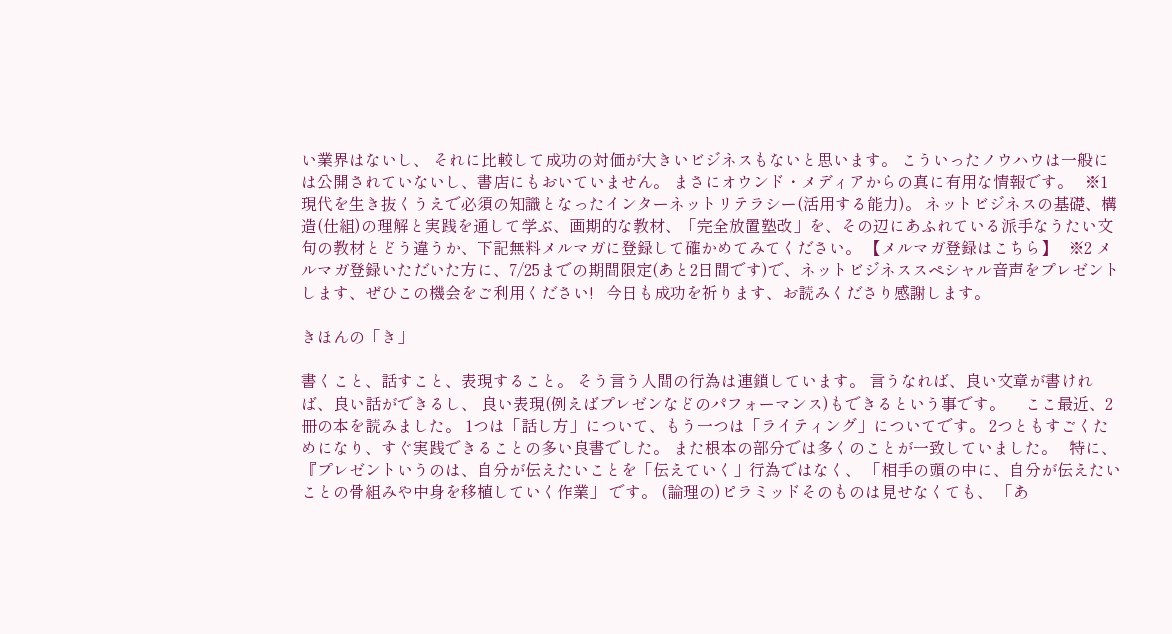い業界はないし、 それに比較して成功の対価が大きいビジネスもないと思います。 こういったノウハウは一般には公開されていないし、書店にもおいていません。 まさにオウンド・メディアからの真に有用な情報です。   ※1 現代を生き抜くうえで必須の知識となったインターネットリテラシー(活用する能力)。 ネットビジネスの基礎、構造(仕組)の理解と実践を通して学ぶ、画期的な教材、「完全放置塾改」を、その辺にあふれている派手なうたい文句の教材とどう違うか、下記無料メルマガに登録して確かめてみてください。 【メルマガ登録はこちら】   ※2 メルマガ登録いただいた方に、7/25までの期間限定(あと2日間です)で、ネットビジネススペシャル音声をプレゼントします、ぜひこの機会をご利用ください!   今日も成功を祈ります、お読みくださり感謝します。

きほんの「き」

書くこと、話すこと、表現すること。 そう言う人間の行為は連鎖しています。 言うなれば、良い文章が書ければ、良い話ができるし、 良い表現(例えばプレゼンなどのパフォーマンス)もできるという事です。     ここ最近、2冊の本を読みました。 1つは「話し方」について、もう一つは「ライティング」についてです。 2つともすごくためになり、すぐ実践できることの多い良書でした。 また根本の部分では多くのことが一致していました。   特に、 『プレゼントいうのは、自分が伝えたいことを「伝えていく」行為ではなく、 「相手の頭の中に、自分が伝えたいことの骨組みや中身を移植していく作業」 です。 (論理の)ピラミッドそのものは見せなくても、 「あ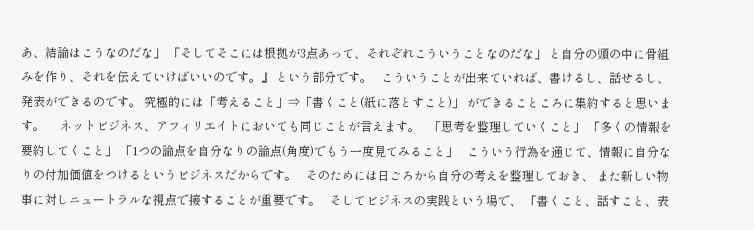あ、結論はこうなのだな」 「そしてそこには根拠が3点あって、それぞれこういうことなのだな」 と自分の頭の中に骨組みを作り、それを伝えていけばいいのです。』 という部分です。   こういうことが出来ていれば、書けるし、話せるし、発表ができるのです。 究極的には「考えること」⇒「書くこと(紙に落とすこと)」 ができることころに集約すると思います。     ネットビジネス、アフィリエイトにおいても同じことが言えます。   「思考を整理していくこと」 「多くの情報を要約してくこと」 「1つの論点を自分なりの論点(角度)でもう一度見てみること」   こういう行為を通じて、情報に自分なりの付加価値をつけるというビジネスだからです。   そのためには日ごろから自分の考えを整理しておき、 また新しい物事に対しニュートラルな視点で接することが重要です。   そしてビジネスの実践という場で、 「書くこと、話すこと、表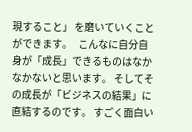現すること」 を磨いていくことができます。   こんなに自分自身が「成長」できるものはなかなかないと思います。 そしてその成長が「ビジネスの結果」に直結するのです。 すごく面白い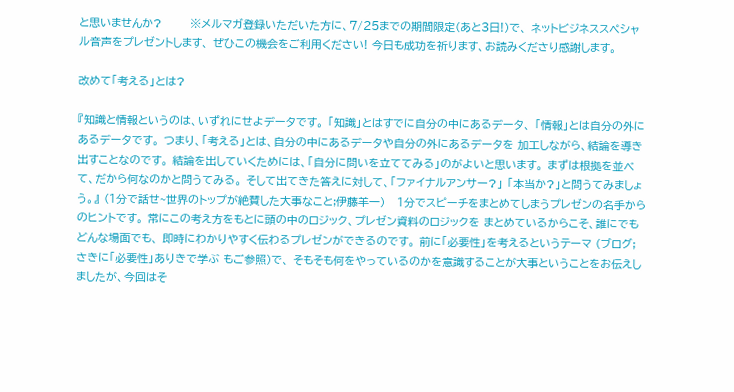と思いませんか?       ※メルマガ登録いただいた方に、7/25までの期間限定(あと3日!)で、 ネットビジネススペシャル音声をプレゼントします、 ぜひこの機会をご利用ください! 今日も成功を祈ります、お読みくださり感謝します。

改めて「考える」とは?

『知識と情報というのは、いずれにせよデータです。 「知識」とはすでに自分の中にあるデータ、 「情報」とは自分の外にあるデータです。 つまり、「考える」とは、自分の中にあるデータや自分の外にあるデータを 加工しながら、結論を導き出すことなのです。 結論を出していくためには、「自分に問いを立ててみる」のがよいと思います。 まずは根拠を並べて、だから何なのかと問うてみる。 そして出てきた答えに対して、「ファイナルアンサー?」 「本当か?」と問うてみましょう。』 (1分で話せ~世界のトップが絶賛した大事なこと;伊藤羊一)   1分でスピーチをまとめてしまうプレゼンの名手からのヒントです。 常にこの考え方をもとに頭の中のロジック、プレゼン資料のロジックを まとめているからこそ、誰にでもどんな場面でも、 即時にわかりやすく伝わるプレゼンができるのです。 前に「必要性」を考えるというテーマ (ブログ;さきに「必要性」ありきで学ぶ もご参照)で、 そもそも何をやっているのかを意識することが大事ということをお伝えしましたが、今回はそ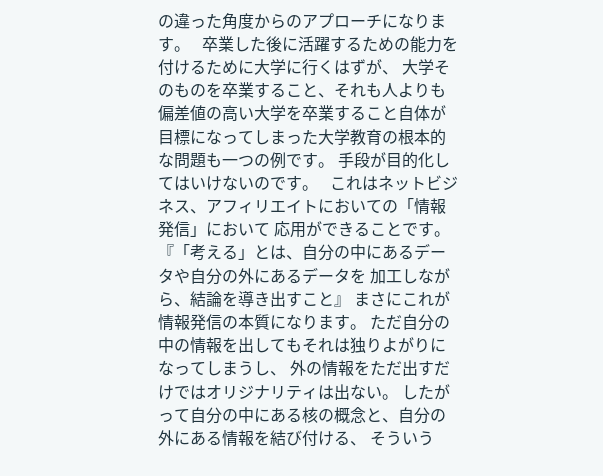の違った角度からのアプローチになります。   卒業した後に活躍するための能力を付けるために大学に行くはずが、 大学そのものを卒業すること、それも人よりも偏差値の高い大学を卒業すること自体が目標になってしまった大学教育の根本的な問題も一つの例です。 手段が目的化してはいけないのです。   これはネットビジネス、アフィリエイトにおいての「情報発信」において 応用ができることです。 『「考える」とは、自分の中にあるデータや自分の外にあるデータを 加工しながら、結論を導き出すこと』 まさにこれが情報発信の本質になります。 ただ自分の中の情報を出してもそれは独りよがりになってしまうし、 外の情報をただ出すだけではオリジナリティは出ない。 したがって自分の中にある核の概念と、自分の外にある情報を結び付ける、 そういう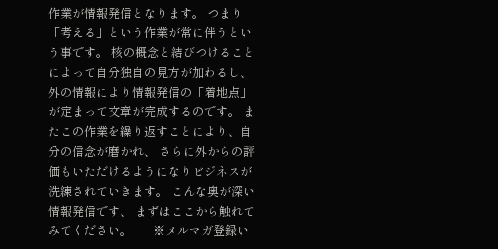作業が情報発信となります。 つまり「考える」という作業が常に伴うという事です。 核の概念と結びつけることによって自分独自の見方が加わるし、 外の情報により情報発信の「着地点」が定まって文章が完成するのです。 またこの作業を繰り返すことにより、自分の信念が磨かれ、 さらに外からの評価もいただけるようになりビジネスが洗練されていきます。 こんな奥が深い情報発信です、 まずはここから触れてみてください。       ※メルマガ登録い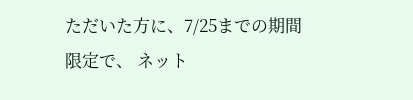ただいた方に、7/25までの期間限定で、 ネット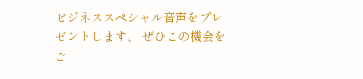ビジネススペシャル音声をプレゼントします、 ぜひこの機会をご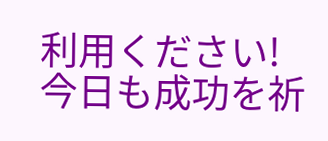利用ください!   今日も成功を祈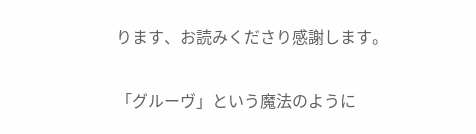ります、お読みくださり感謝します。

「グルーヴ」という魔法のように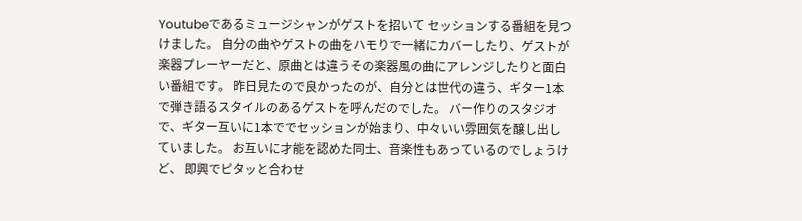Youtubeであるミュージシャンがゲストを招いて セッションする番組を見つけました。 自分の曲やゲストの曲をハモりで一緒にカバーしたり、ゲストが楽器プレーヤーだと、原曲とは違うその楽器風の曲にアレンジしたりと面白い番組です。 昨日見たので良かったのが、自分とは世代の違う、ギター1本で弾き語るスタイルのあるゲストを呼んだのでした。 バー作りのスタジオで、ギター互いに1本ででセッションが始まり、中々いい雰囲気を醸し出していました。 お互いに才能を認めた同士、音楽性もあっているのでしょうけど、 即興でピタッと合わせ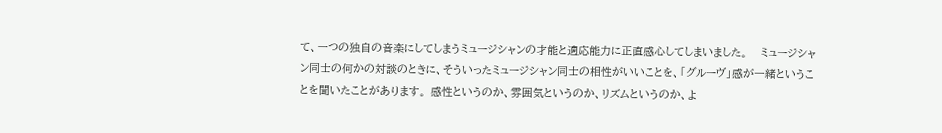て、一つの独自の音楽にしてしまうミュージシャンの才能と適応能力に正直感心してしまいました。   ミュージシャン同士の何かの対談のときに、そういったミュージシャン同士の相性がいいことを、「グルーヴ」感が一緒ということを聞いたことがあります。 感性というのか、雰囲気というのか、リズムというのか、よ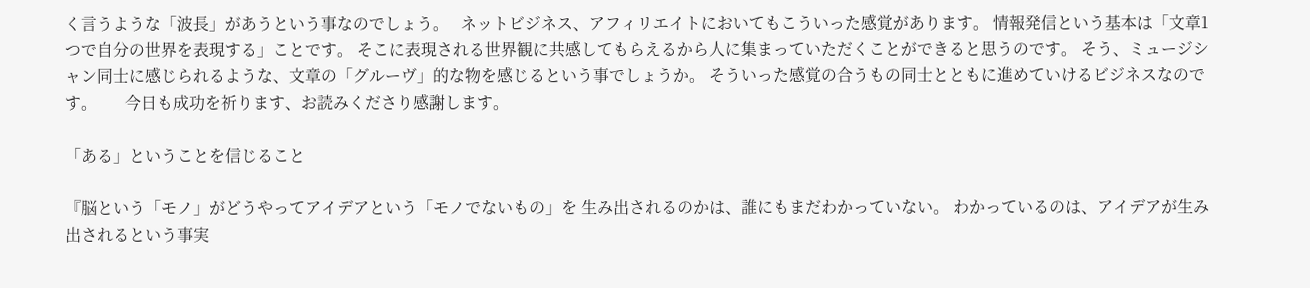く言うような「波長」があうという事なのでしょう。   ネットビジネス、アフィリエイトにおいてもこういった感覚があります。 情報発信という基本は「文章1つで自分の世界を表現する」ことです。 そこに表現される世界観に共感してもらえるから人に集まっていただくことができると思うのです。 そう、ミュージシャン同士に感じられるような、文章の「グルーヴ」的な物を感じるという事でしょうか。 そういった感覚の合うもの同士とともに進めていけるビジネスなのです。       今日も成功を祈ります、お読みくださり感謝します。

「ある」ということを信じること

『脳という「モノ」がどうやってアイデアという「モノでないもの」を 生み出されるのかは、誰にもまだわかっていない。 わかっているのは、アイデアが生み出されるという事実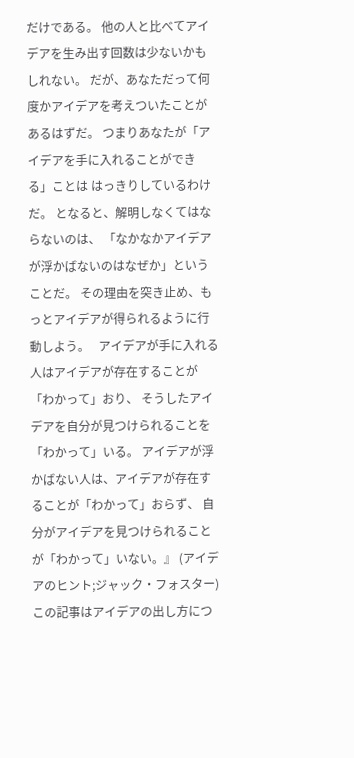だけである。 他の人と比べてアイデアを生み出す回数は少ないかもしれない。 だが、あなただって何度かアイデアを考えついたことがあるはずだ。 つまりあなたが「アイデアを手に入れることができる」ことは はっきりしているわけだ。 となると、解明しなくてはならないのは、 「なかなかアイデアが浮かばないのはなぜか」ということだ。 その理由を突き止め、もっとアイデアが得られるように行動しよう。   アイデアが手に入れる人はアイデアが存在することが「わかって」おり、 そうしたアイデアを自分が見つけられることを「わかって」いる。 アイデアが浮かばない人は、アイデアが存在することが「わかって」おらず、 自分がアイデアを見つけられることが「わかって」いない。』 (アイデアのヒント;ジャック・フォスター)     この記事はアイデアの出し方につ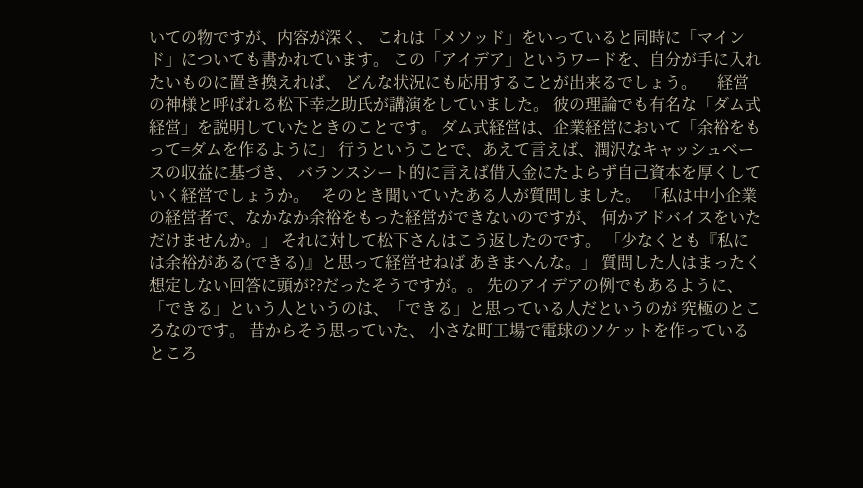いての物ですが、内容が深く、 これは「メソッド」をいっていると同時に「マインド」についても書かれています。 この「アイデア」というワードを、自分が手に入れたいものに置き換えれば、 どんな状況にも応用することが出来るでしょう。     経営の神様と呼ばれる松下幸之助氏が講演をしていました。 彼の理論でも有名な「ダム式経営」を説明していたときのことです。 ダム式経営は、企業経営において「余裕をもって=ダムを作るように」 行うということで、あえて言えば、潤沢なキャッシュベースの収益に基づき、 バランスシート的に言えば借入金にたよらず自己資本を厚くしていく経営でしょうか。   そのとき聞いていたある人が質問しました。 「私は中小企業の経営者で、なかなか余裕をもった経営ができないのですが、 何かアドバイスをいただけませんか。」 それに対して松下さんはこう返したのです。 「少なくとも『私には余裕がある(できる)』と思って経営せねば あきまへんな。」 質問した人はまったく想定しない回答に頭が??だったそうですが。。 先のアイデアの例でもあるように、 「できる」という人というのは、「できる」と思っている人だというのが 究極のところなのです。 昔からそう思っていた、 小さな町工場で電球のソケットを作っているところ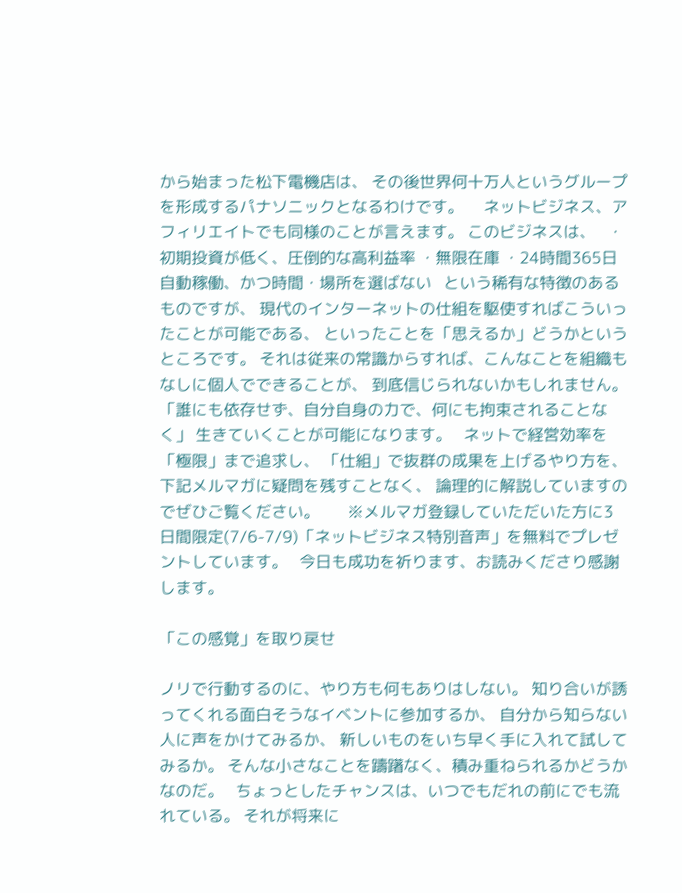から始まった松下電機店は、 その後世界何十万人というグループを形成するパナソニックとなるわけです。     ネットビジネス、アフィリエイトでも同様のことが言えます。 このビジネスは、   ・初期投資が低く、圧倒的な高利益率 ・無限在庫 ・24時間365日自動稼働、かつ時間・場所を選ばない   という稀有な特徴のあるものですが、 現代のインターネットの仕組を駆使すればこういったことが可能である、 といったことを「思えるか」どうかというところです。 それは従来の常識からすれば、こんなことを組織もなしに個人でできることが、 到底信じられないかもしれません。   「誰にも依存せず、自分自身の力で、何にも拘束されることなく」 生きていくことが可能になります。   ネットで経営効率を「極限」まで追求し、 「仕組」で抜群の成果を上げるやり方を、下記メルマガに疑問を残すことなく、 論理的に解説していますのでぜひご覧ください。       ※メルマガ登録していただいた方に3日間限定(7/6-7/9)「ネットビジネス特別音声」を無料でプレゼントしています。   今日も成功を祈ります、お読みくださり感謝します。

「この感覚」を取り戻せ

ノリで行動するのに、やり方も何もありはしない。 知り合いが誘ってくれる面白そうなイベントに参加するか、 自分から知らない人に声をかけてみるか、 新しいものをいち早く手に入れて試してみるか。 そんな小さなことを躊躇なく、積み重ねられるかどうかなのだ。   ちょっとしたチャンスは、いつでもだれの前にでも流れている。 それが将来に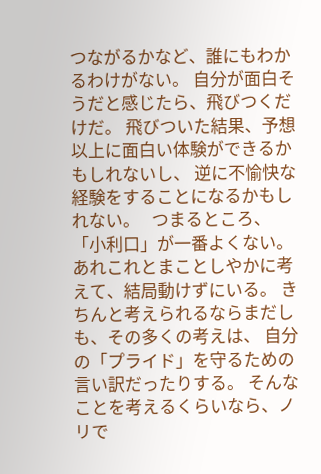つながるかなど、誰にもわかるわけがない。 自分が面白そうだと感じたら、飛びつくだけだ。 飛びついた結果、予想以上に面白い体験ができるかもしれないし、 逆に不愉快な経験をすることになるかもしれない。   つまるところ、「小利口」が一番よくない。 あれこれとまことしやかに考えて、結局動けずにいる。 きちんと考えられるならまだしも、その多くの考えは、 自分の「プライド」を守るための言い訳だったりする。 そんなことを考えるくらいなら、ノリで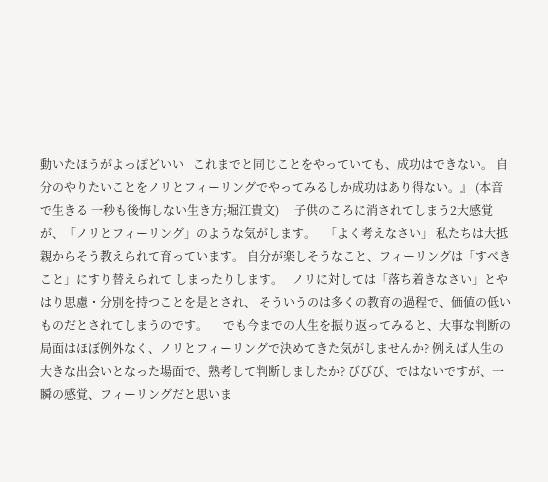動いたほうがよっぽどいい   これまでと同じことをやっていても、成功はできない。 自分のやりたいことをノリとフィーリングでやってみるしか成功はあり得ない。』 (本音で生きる 一秒も後悔しない生き方;堀江貴文)     子供のころに消されてしまう2大感覚が、「ノリとフィーリング」のような気がします。   「よく考えなさい」 私たちは大抵親からそう教えられて育っています。 自分が楽しそうなこと、フィーリングは「すべきこと」にすり替えられて しまったりします。   ノリに対しては「落ち着きなさい」とやはり思慮・分別を持つことを是とされ、 そういうのは多くの教育の過程で、価値の低いものだとされてしまうのです。     でも今までの人生を振り返ってみると、大事な判断の局面はほぼ例外なく、ノリとフィーリングで決めてきた気がしませんか? 例えば人生の大きな出会いとなった場面で、熟考して判断しましたか? びびび、ではないですが、一瞬の感覚、フィーリングだと思いま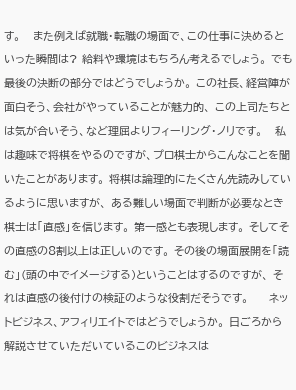す。   また例えば就職・転職の場面で、この仕事に決めるといった瞬間は? 給料や環境はもちろん考えるでしょう。 でも最後の決断の部分ではどうでしょうか。 この社長、経営陣が面白そう、会社がやっていることが魅力的、 この上司たちとは気が合いそう、など理屈よりフィーリング・ノリです。   私は趣味で将棋をやるのですが、プロ棋士からこんなことを聞いたことがあります。 将棋は論理的にたくさん先読みしているように思いますが、 ある難しい場面で判断が必要なとき棋士は「直感」を信じます。 第一感とも表現します。 そしてその直感の8割以上は正しいのです。 その後の場面展開を「読む」(頭の中でイメージする)ということはするのですが、 それは直感の後付けの検証のような役割だそうです。     ネットビジネス、アフィリエイトではどうでしょうか。 日ごろから解説させていただいているこのビジネスは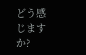どう感じますか?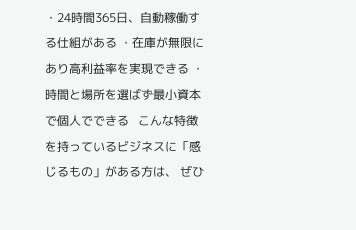・24時間365日、自動稼働する仕組がある ・在庫が無限にあり高利益率を実現できる ・時間と場所を選ばず最小資本で個人でできる   こんな特徴を持っているビジネスに「感じるもの」がある方は、 ぜひ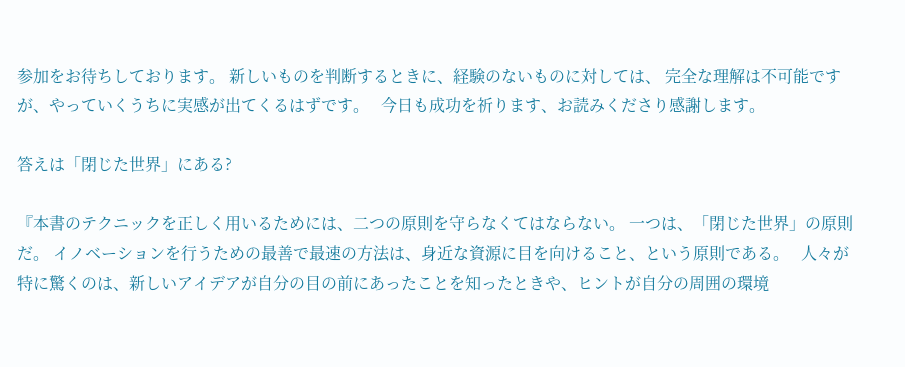参加をお待ちしております。 新しいものを判断するときに、経験のないものに対しては、 完全な理解は不可能ですが、やっていくうちに実感が出てくるはずです。   今日も成功を祈ります、お読みくださり感謝します。

答えは「閉じた世界」にある?

『本書のテクニックを正しく用いるためには、二つの原則を守らなくてはならない。 一つは、「閉じた世界」の原則だ。 イノベーションを行うための最善で最速の方法は、身近な資源に目を向けること、という原則である。   人々が特に驚くのは、新しいアイデアが自分の目の前にあったことを知ったときや、ヒントが自分の周囲の環境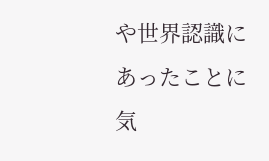や世界認識にあったことに気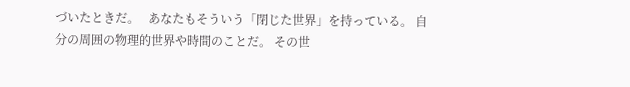づいたときだ。   あなたもそういう「閉じた世界」を持っている。 自分の周囲の物理的世界や時間のことだ。 その世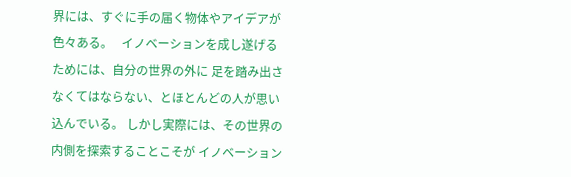界には、すぐに手の届く物体やアイデアが色々ある。   イノベーションを成し遂げるためには、自分の世界の外に 足を踏み出さなくてはならない、とほとんどの人が思い込んでいる。 しかし実際には、その世界の内側を探索することこそが イノベーション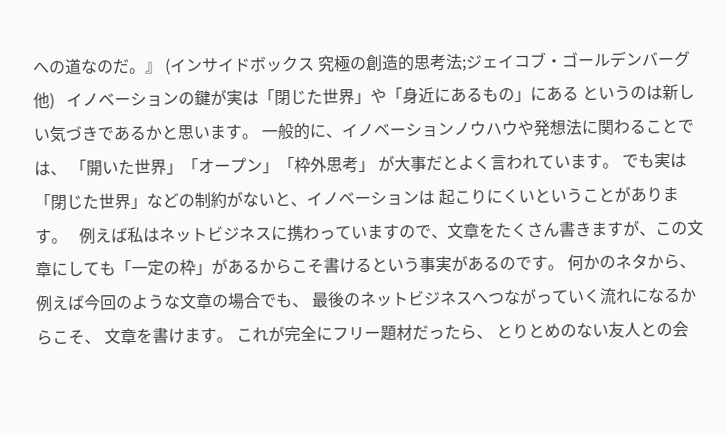への道なのだ。』 (インサイドボックス 究極の創造的思考法;ジェイコブ・ゴールデンバーグ他)   イノベーションの鍵が実は「閉じた世界」や「身近にあるもの」にある というのは新しい気づきであるかと思います。 一般的に、イノベーションノウハウや発想法に関わることでは、 「開いた世界」「オープン」「枠外思考」 が大事だとよく言われています。 でも実は「閉じた世界」などの制約がないと、イノベーションは 起こりにくいということがあります。   例えば私はネットビジネスに携わっていますので、文章をたくさん書きますが、この文章にしても「一定の枠」があるからこそ書けるという事実があるのです。 何かのネタから、例えば今回のような文章の場合でも、 最後のネットビジネスへつながっていく流れになるからこそ、 文章を書けます。 これが完全にフリー題材だったら、 とりとめのない友人との会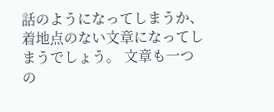話のようになってしまうか、 着地点のない文章になってしまうでしょう。 文章も一つの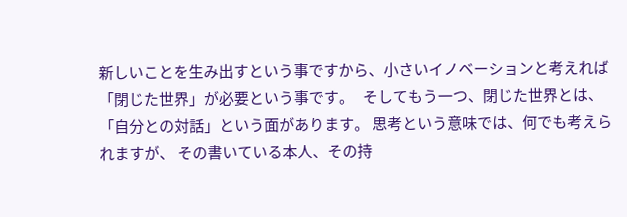新しいことを生み出すという事ですから、小さいイノベーションと考えれば「閉じた世界」が必要という事です。   そしてもう一つ、閉じた世界とは、「自分との対話」という面があります。 思考という意味では、何でも考えられますが、 その書いている本人、その持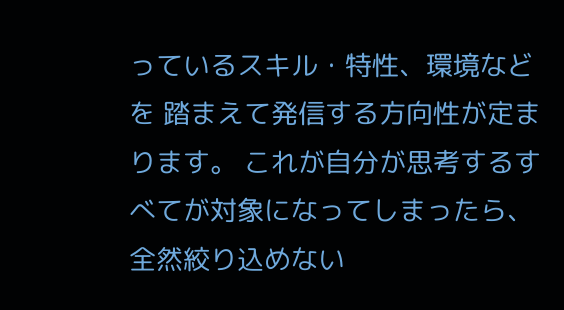っているスキル・特性、環境などを 踏まえて発信する方向性が定まります。 これが自分が思考するすべてが対象になってしまったら、 全然絞り込めない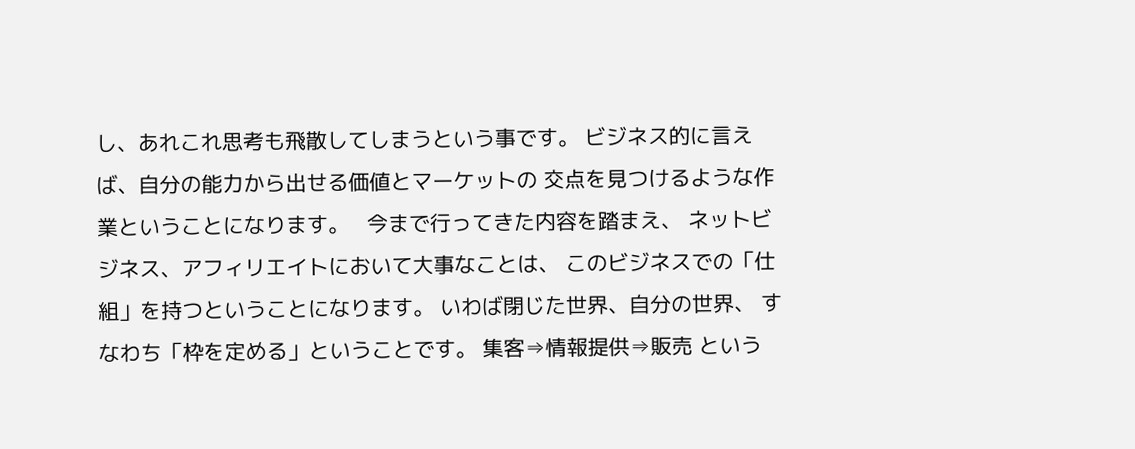し、あれこれ思考も飛散してしまうという事です。 ビジネス的に言えば、自分の能力から出せる価値とマーケットの 交点を見つけるような作業ということになります。   今まで行ってきた内容を踏まえ、 ネットビジネス、アフィリエイトにおいて大事なことは、 このビジネスでの「仕組」を持つということになります。 いわば閉じた世界、自分の世界、 すなわち「枠を定める」ということです。 集客⇒情報提供⇒販売 という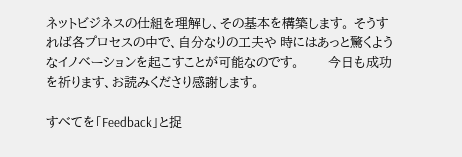ネットビジネスの仕組を理解し、その基本を構築します。 そうすれば各プロセスの中で、自分なりの工夫や 時にはあっと驚くようなイノベーションを起こすことが可能なのです。       今日も成功を祈ります、お読みくださり感謝します。

すべてを「Feedback」と捉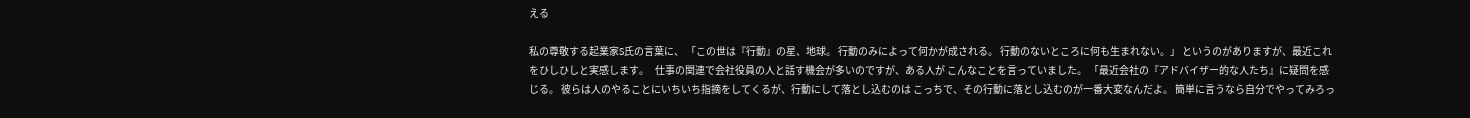える

私の尊敬する起業家S氏の言葉に、 「この世は『行動』の星、地球。 行動のみによって何かが成される。 行動のないところに何も生まれない。」 というのがありますが、最近これをひしひしと実感します。   仕事の関連で会社役員の人と話す機会が多いのですが、ある人が こんなことを言っていました。 「最近会社の『アドバイザー的な人たち』に疑問を感じる。 彼らは人のやることにいちいち指摘をしてくるが、行動にして落とし込むのは こっちで、その行動に落とし込むのが一番大変なんだよ。 簡単に言うなら自分でやってみろっ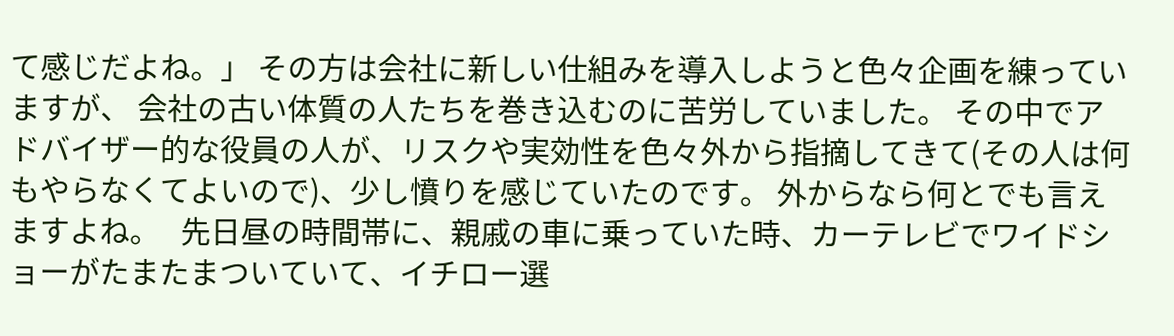て感じだよね。」 その方は会社に新しい仕組みを導入しようと色々企画を練っていますが、 会社の古い体質の人たちを巻き込むのに苦労していました。 その中でアドバイザー的な役員の人が、リスクや実効性を色々外から指摘してきて(その人は何もやらなくてよいので)、少し憤りを感じていたのです。 外からなら何とでも言えますよね。   先日昼の時間帯に、親戚の車に乗っていた時、カーテレビでワイドショーがたまたまついていて、イチロー選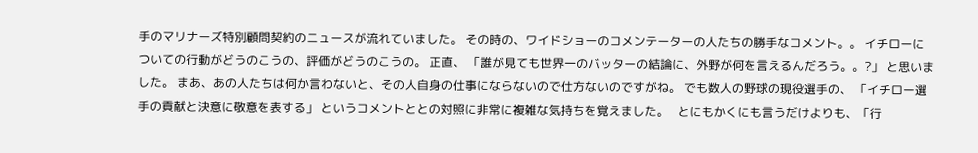手のマリナーズ特別顧問契約のニュースが流れていました。 その時の、ワイドショーのコメンテーターの人たちの勝手なコメント。。 イチローについての行動がどうのこうの、評価がどうのこうの。 正直、 「誰が見ても世界一のバッターの結論に、外野が何を言えるんだろう。。?」 と思いました。 まあ、あの人たちは何か言わないと、その人自身の仕事にならないので仕方ないのですがね。 でも数人の野球の現役選手の、 「イチロー選手の貢献と決意に敬意を表する」 というコメントととの対照に非常に複雑な気持ちを覚えました。   とにもかくにも言うだけよりも、「行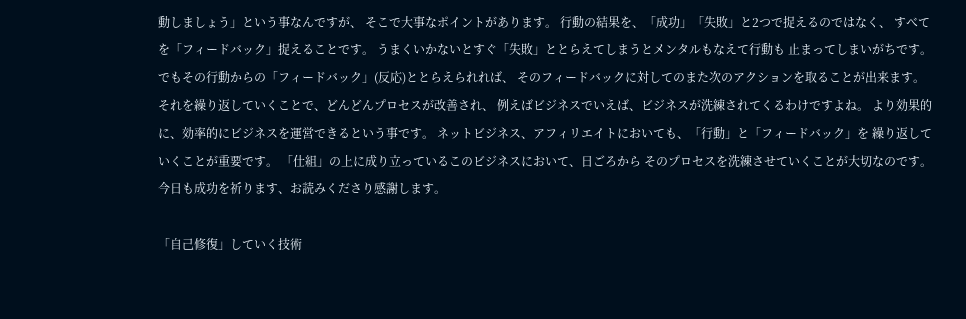動しましょう」という事なんですが、 そこで大事なポイントがあります。 行動の結果を、「成功」「失敗」と2つで捉えるのではなく、 すべてを「フィードバック」捉えることです。 うまくいかないとすぐ「失敗」ととらえてしまうとメンタルもなえて行動も 止まってしまいがちです。 でもその行動からの「フィードバック」(反応)ととらえられれば、 そのフィードバックに対してのまた次のアクションを取ることが出来ます。 それを繰り返していくことで、どんどんプロセスが改善され、 例えばビジネスでいえば、ビジネスが洗練されてくるわけですよね。 より効果的に、効率的にビジネスを運営できるという事です。 ネットビジネス、アフィリエイトにおいても、「行動」と「フィードバック」を 繰り返していくことが重要です。 「仕組」の上に成り立っているこのビジネスにおいて、日ごろから そのプロセスを洗練させていくことが大切なのです。 今日も成功を祈ります、お読みくださり感謝します。

「自己修復」していく技術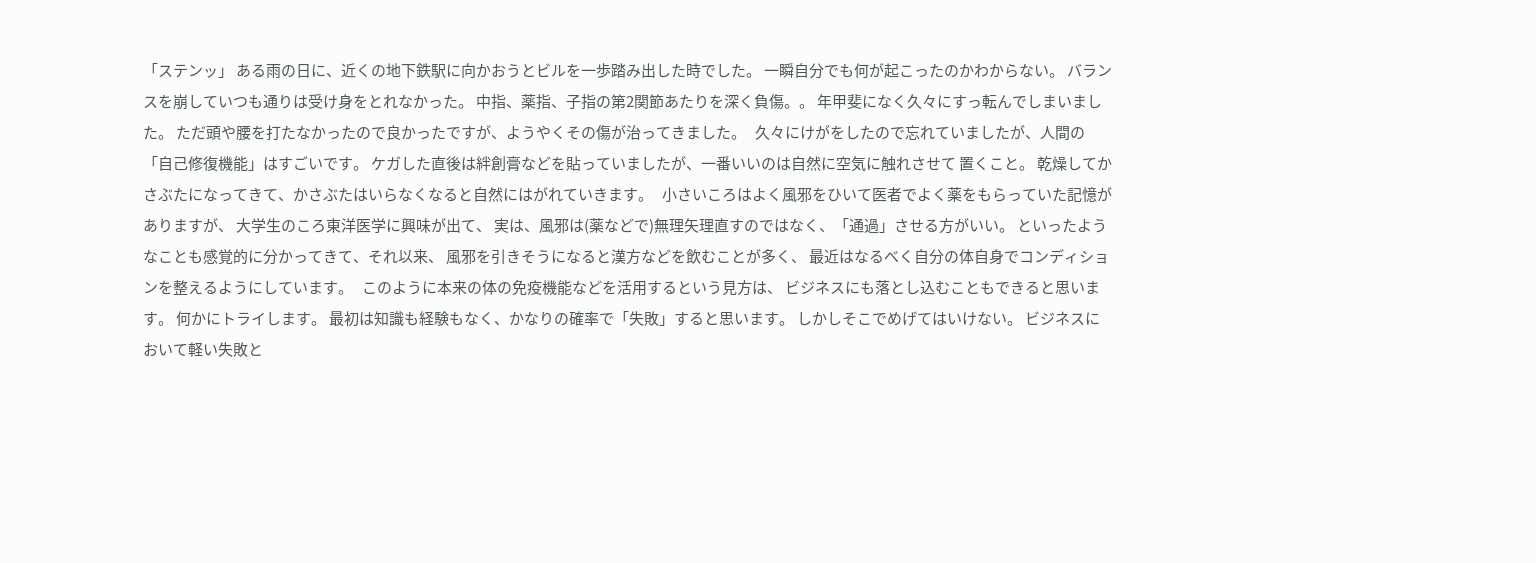「ステンッ」 ある雨の日に、近くの地下鉄駅に向かおうとビルを一歩踏み出した時でした。 一瞬自分でも何が起こったのかわからない。 バランスを崩していつも通りは受け身をとれなかった。 中指、薬指、子指の第2関節あたりを深く負傷。。 年甲斐になく久々にすっ転んでしまいました。 ただ頭や腰を打たなかったので良かったですが、ようやくその傷が治ってきました。   久々にけがをしたので忘れていましたが、人間の「自己修復機能」はすごいです。 ケガした直後は絆創膏などを貼っていましたが、一番いいのは自然に空気に触れさせて 置くこと。 乾燥してかさぶたになってきて、かさぶたはいらなくなると自然にはがれていきます。   小さいころはよく風邪をひいて医者でよく薬をもらっていた記憶がありますが、 大学生のころ東洋医学に興味が出て、 実は、風邪は(薬などで)無理矢理直すのではなく、「通過」させる方がいい。 といったようなことも感覚的に分かってきて、それ以来、 風邪を引きそうになると漢方などを飲むことが多く、 最近はなるべく自分の体自身でコンディションを整えるようにしています。   このように本来の体の免疫機能などを活用するという見方は、 ビジネスにも落とし込むこともできると思います。 何かにトライします。 最初は知識も経験もなく、かなりの確率で「失敗」すると思います。 しかしそこでめげてはいけない。 ビジネスにおいて軽い失敗と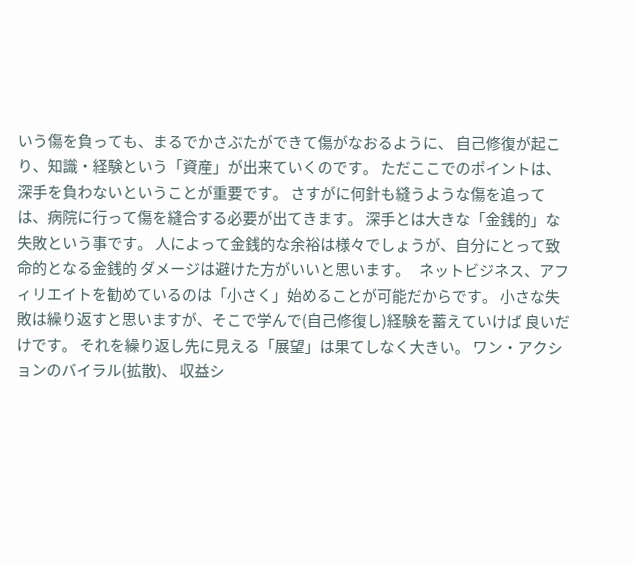いう傷を負っても、まるでかさぶたができて傷がなおるように、 自己修復が起こり、知識・経験という「資産」が出来ていくのです。 ただここでのポイントは、深手を負わないということが重要です。 さすがに何針も縫うような傷を追っては、病院に行って傷を縫合する必要が出てきます。 深手とは大きな「金銭的」な失敗という事です。 人によって金銭的な余裕は様々でしょうが、自分にとって致命的となる金銭的 ダメージは避けた方がいいと思います。   ネットビジネス、アフィリエイトを勧めているのは「小さく」始めることが可能だからです。 小さな失敗は繰り返すと思いますが、そこで学んで(自己修復し)経験を蓄えていけば 良いだけです。 それを繰り返し先に見える「展望」は果てしなく大きい。 ワン・アクションのバイラル(拡散)、 収益シ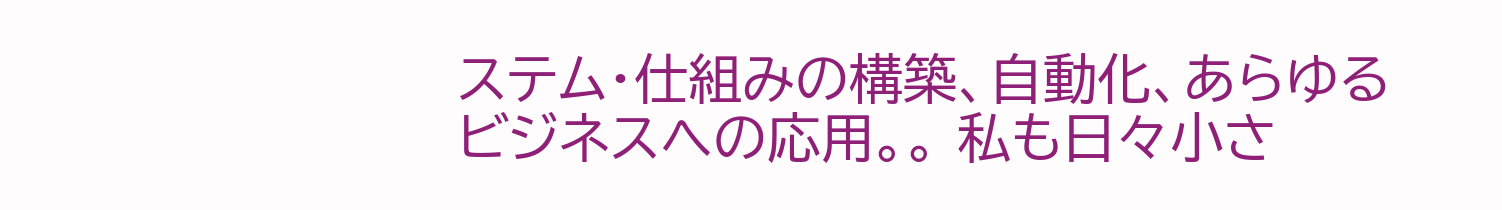ステム・仕組みの構築、自動化、あらゆるビジネスへの応用。。 私も日々小さ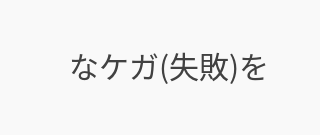なケガ(失敗)を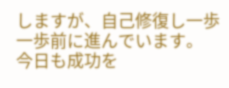しますが、自己修復し一歩一歩前に進んでいます。       今日も成功を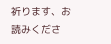祈ります、お読みくださ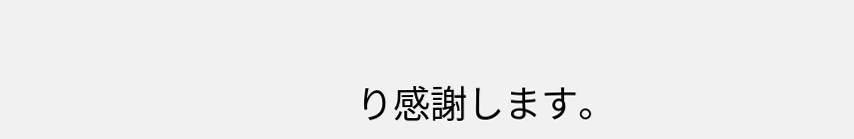り感謝します。